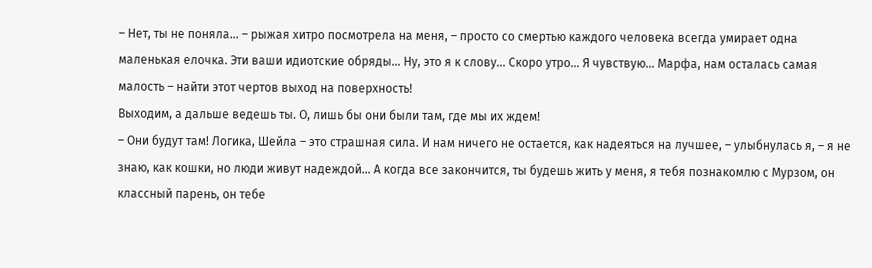– Нет, ты не поняла… – рыжая хитро посмотрела на меня, – просто со смертью каждого человека всегда умирает одна маленькая елочка. Эти ваши идиотские обряды… Ну, это я к слову… Скоро утро… Я чувствую… Марфа, нам осталась самая малость – найти этот чертов выход на поверхность!
Выходим, а дальше ведешь ты. О, лишь бы они были там, где мы их ждем!
– Они будут там! Логика, Шейла – это страшная сила. И нам ничего не остается, как надеяться на лучшее, – улыбнулась я, – я не знаю, как кошки, но люди живут надеждой… А когда все закончится, ты будешь жить у меня, я тебя познакомлю с Мурзом, он классный парень, он тебе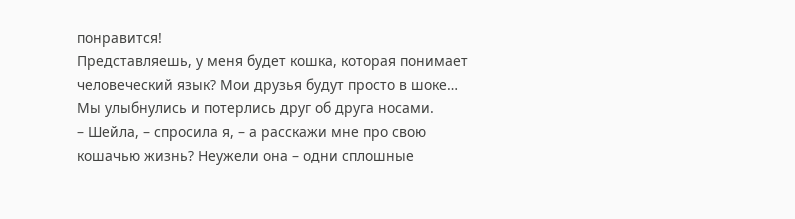понравится!
Представляешь, у меня будет кошка, которая понимает человеческий язык? Мои друзья будут просто в шоке…
Мы улыбнулись и потерлись друг об друга носами.
– Шейла, – спросила я, – а расскажи мне про свою кошачью жизнь? Неужели она – одни сплошные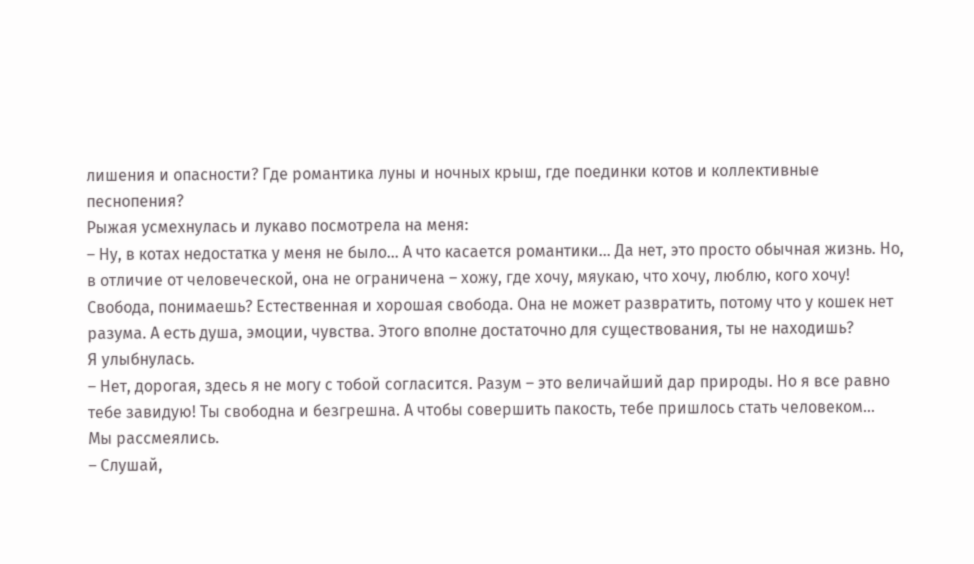лишения и опасности? Где романтика луны и ночных крыш, где поединки котов и коллективные песнопения?
Рыжая усмехнулась и лукаво посмотрела на меня:
– Ну, в котах недостатка у меня не было… А что касается романтики… Да нет, это просто обычная жизнь. Но, в отличие от человеческой, она не ограничена – хожу, где хочу, мяукаю, что хочу, люблю, кого хочу! Свобода, понимаешь? Естественная и хорошая свобода. Она не может развратить, потому что у кошек нет разума. А есть душа, эмоции, чувства. Этого вполне достаточно для существования, ты не находишь?
Я улыбнулась.
– Нет, дорогая, здесь я не могу с тобой согласится. Разум – это величайший дар природы. Но я все равно тебе завидую! Ты свободна и безгрешна. А чтобы совершить пакость, тебе пришлось стать человеком…
Мы рассмеялись.
– Слушай,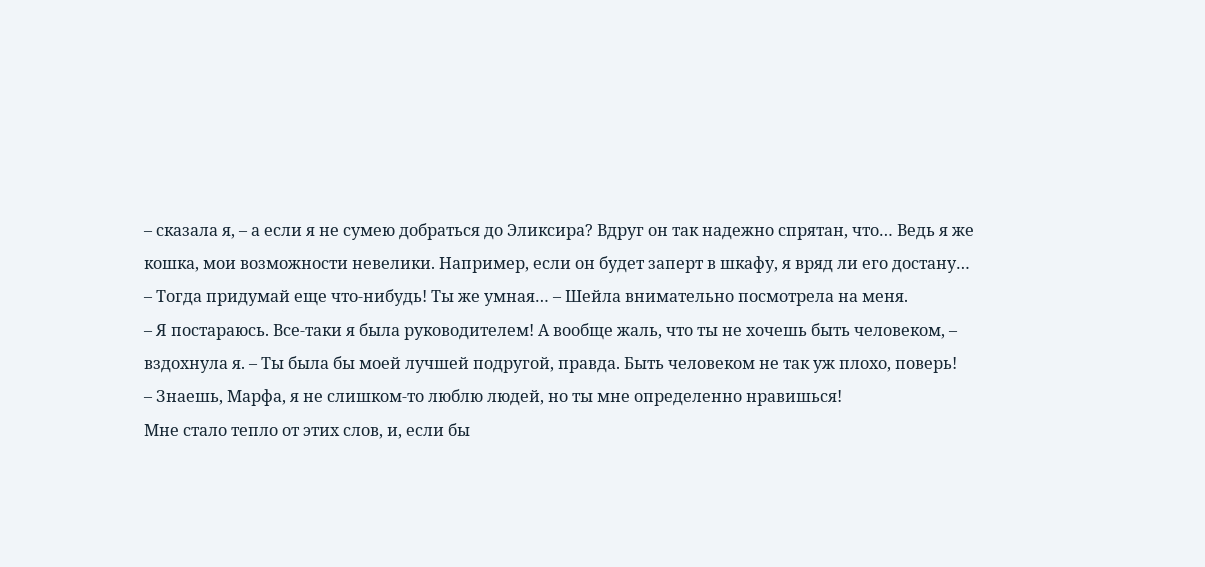– сказала я, – а если я не сумею добраться до Эликсира? Вдруг он так надежно спрятан, что… Ведь я же кошка, мои возможности невелики. Например, если он будет заперт в шкафу, я вряд ли его достану…
– Тогда придумай еще что-нибудь! Ты же умная… – Шейла внимательно посмотрела на меня.
– Я постараюсь. Все-таки я была руководителем! А вообще жаль, что ты не хочешь быть человеком, – вздохнула я. – Ты была бы моей лучшей подругой, правда. Быть человеком не так уж плохо, поверь!
– Знаешь, Марфа, я не слишком-то люблю людей, но ты мне определенно нравишься!
Мне стало тепло от этих слов, и, если бы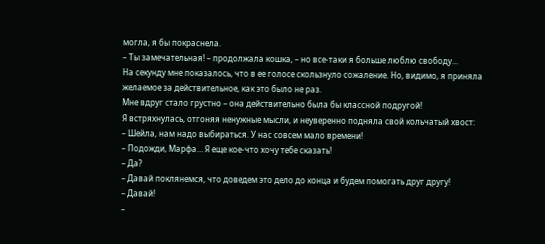могла, я бы покраснела.
– Ты замечательная! – продолжала кошка, – но все-таки я больше люблю свободу…
На секунду мне показалось, что в ее голосе скользнуло сожаление. Но, видимо, я приняла желаемое за действительное, как это было не раз.
Мне вдруг стало грустно – она действительно была бы классной подругой!
Я встряхнулась, отгоняя ненужные мысли, и неуверенно подняла свой кольчатый хвост:
– Шейла, нам надо выбираться. У нас совсем мало времени!
– Подожди, Марфа… Я еще кое-что хочу тебе сказать!
– Да?
– Давай поклянемся, что доведем это дело до конца и будем помогать друг другу!
– Давай!
–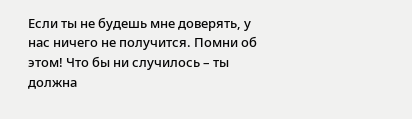Если ты не будешь мне доверять, у нас ничего не получится. Помни об этом! Что бы ни случилось – ты должна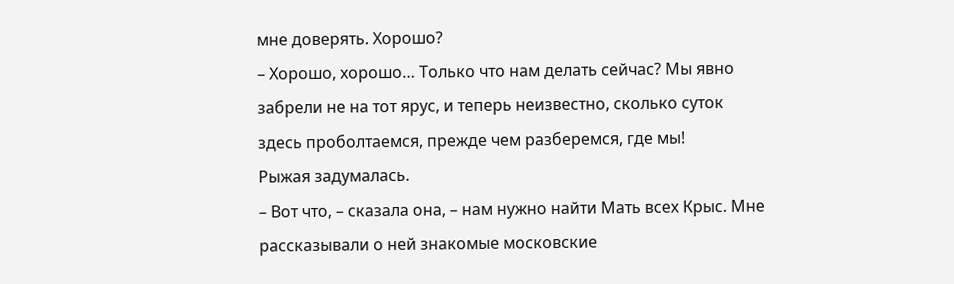мне доверять. Хорошо?
– Хорошо, хорошо… Только что нам делать сейчас? Мы явно забрели не на тот ярус, и теперь неизвестно, сколько суток здесь проболтаемся, прежде чем разберемся, где мы!
Рыжая задумалась.
– Вот что, – сказала она, – нам нужно найти Мать всех Крыс. Мне рассказывали о ней знакомые московские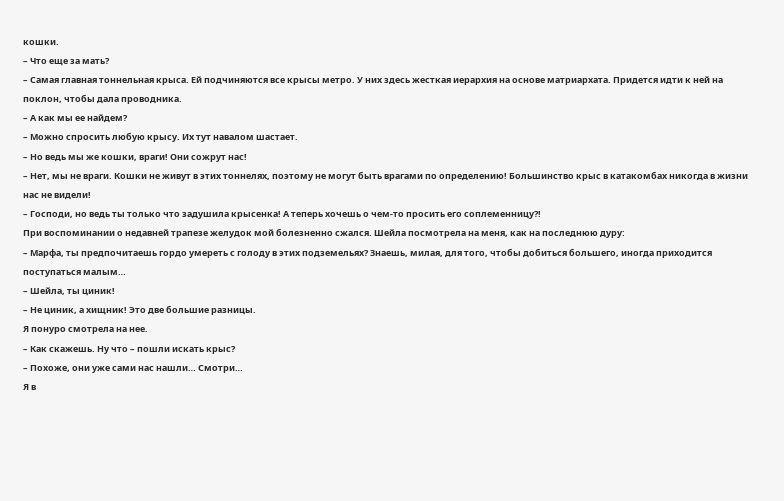кошки.
– Что еще за мать?
– Самая главная тоннельная крыса. Ей подчиняются все крысы метро. У них здесь жесткая иерархия на основе матриархата. Придется идти к ней на поклон, чтобы дала проводника.
– А как мы ее найдем?
– Можно спросить любую крысу. Их тут навалом шастает.
– Но ведь мы же кошки, враги! Они сожрут нас!
– Нет, мы не враги. Кошки не живут в этих тоннелях, поэтому не могут быть врагами по определению! Большинство крыс в катакомбах никогда в жизни нас не видели!
– Господи, но ведь ты только что задушила крысенка! А теперь хочешь о чем-то просить его соплеменницу?!
При воспоминании о недавней трапезе желудок мой болезненно сжался. Шейла посмотрела на меня, как на последнюю дуру:
– Марфа, ты предпочитаешь гордо умереть с голоду в этих подземельях? Знаешь, милая, для того, чтобы добиться большего, иногда приходится поступаться малым…
– Шейла, ты циник!
– Не циник, а хищник! Это две большие разницы.
Я понуро смотрела на нее.
– Как скажешь. Ну что – пошли искать крыс?
– Похоже, они уже сами нас нашли… Смотри…
Я в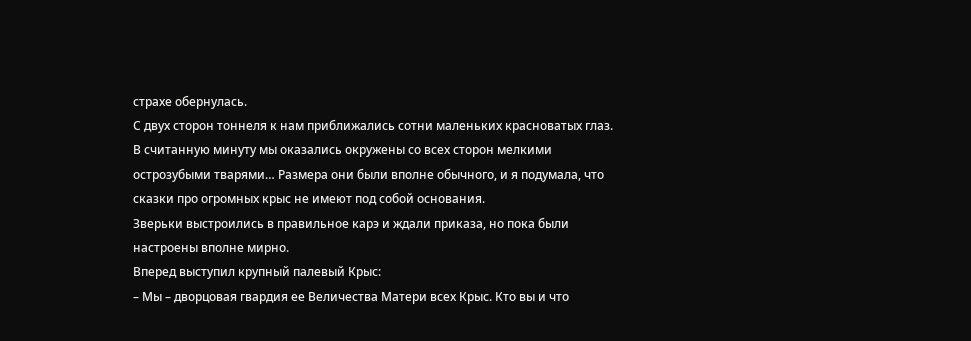страхе обернулась.
С двух сторон тоннеля к нам приближались сотни маленьких красноватых глаз. В считанную минуту мы оказались окружены со всех сторон мелкими острозубыми тварями… Размера они были вполне обычного, и я подумала, что сказки про огромных крыс не имеют под собой основания.
Зверьки выстроились в правильное карэ и ждали приказа, но пока были настроены вполне мирно.
Вперед выступил крупный палевый Крыс:
– Мы – дворцовая гвардия ее Величества Матери всех Крыс. Кто вы и что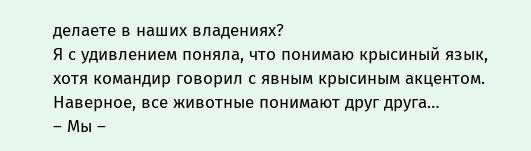делаете в наших владениях?
Я с удивлением поняла, что понимаю крысиный язык, хотя командир говорил с явным крысиным акцентом. Наверное, все животные понимают друг друга…
– Мы –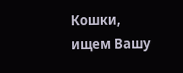Кошки, ищем Вашу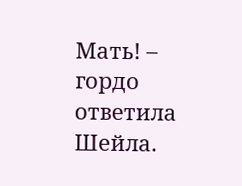Мать! – гордо ответила Шейла.